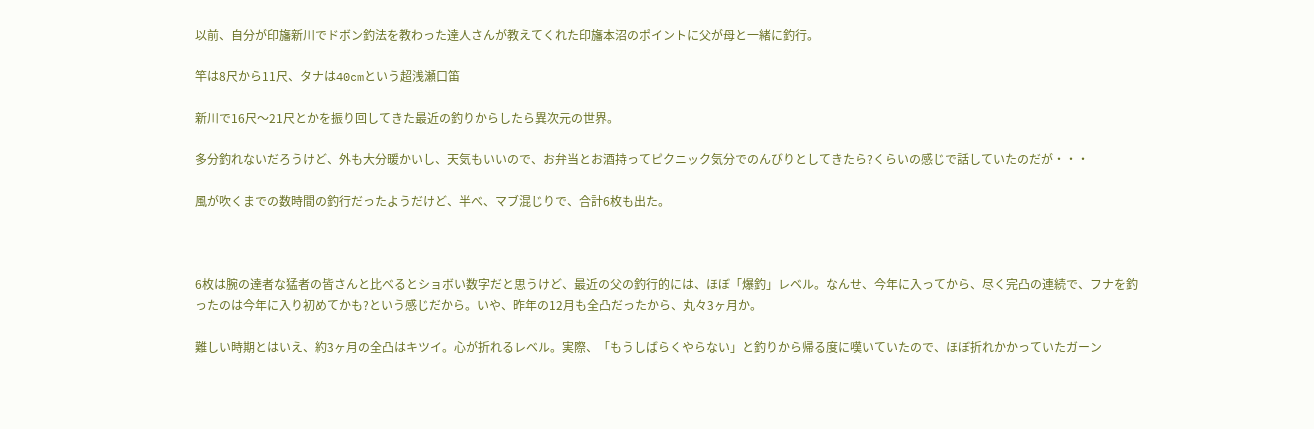以前、自分が印旛新川でドボン釣法を教わった達人さんが教えてくれた印旛本沼のポイントに父が母と一緒に釣行。

竿は8尺から11尺、タナは40cmという超浅瀬口笛

新川で16尺〜21尺とかを振り回してきた最近の釣りからしたら異次元の世界。

多分釣れないだろうけど、外も大分暖かいし、天気もいいので、お弁当とお酒持ってピクニック気分でのんびりとしてきたら?くらいの感じで話していたのだが・・・

風が吹くまでの数時間の釣行だったようだけど、半べ、マブ混じりで、合計6枚も出た。



6枚は腕の達者な猛者の皆さんと比べるとショボい数字だと思うけど、最近の父の釣行的には、ほぼ「爆釣」レベル。なんせ、今年に入ってから、尽く完凸の連続で、フナを釣ったのは今年に入り初めてかも?という感じだから。いや、昨年の12月も全凸だったから、丸々3ヶ月か。

難しい時期とはいえ、約3ヶ月の全凸はキツイ。心が折れるレベル。実際、「もうしばらくやらない」と釣りから帰る度に嘆いていたので、ほぼ折れかかっていたガーン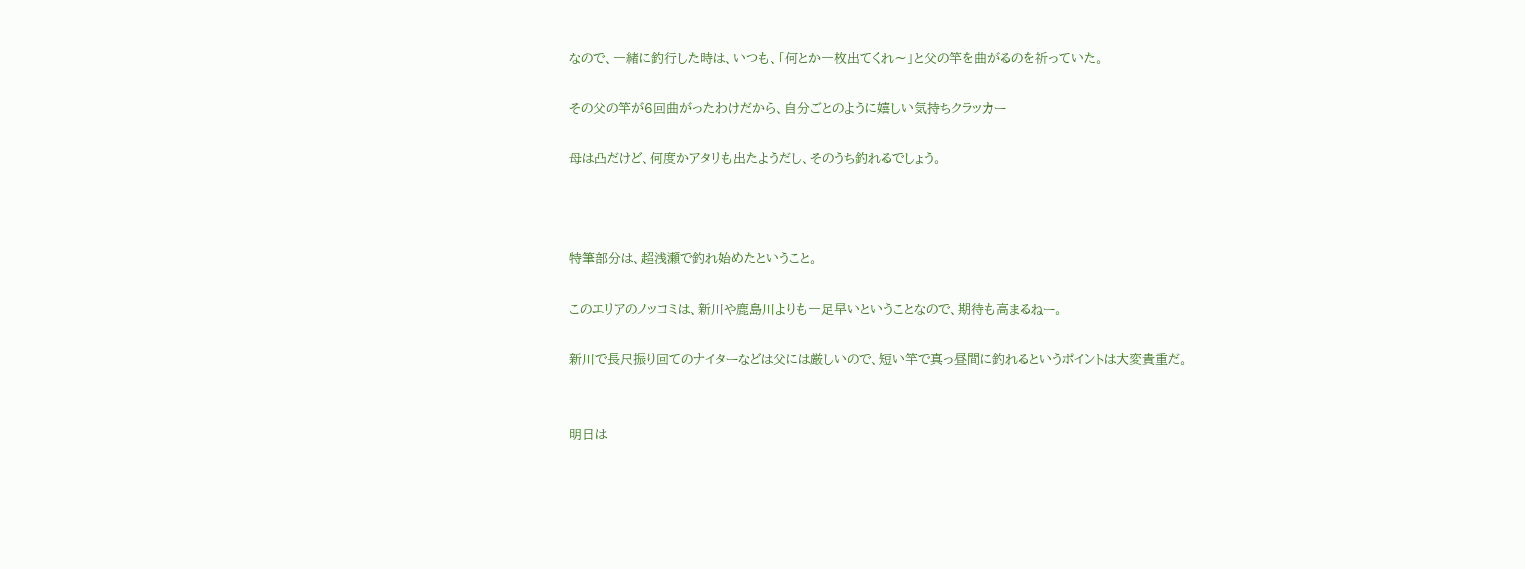なので、一緒に釣行した時は、いつも、「何とか一枚出てくれ〜」と父の竿を曲がるのを祈っていた。

その父の竿が6回曲がったわけだから、自分ごとのように嬉しい気持ちクラッカー

母は凸だけど、何度かアタリも出たようだし、そのうち釣れるでしょう。



特筆部分は、超浅瀬で釣れ始めたということ。

このエリアのノッコミは、新川や鹿島川よりも一足早いということなので、期待も高まるねー。

新川で長尺振り回てのナイターなどは父には厳しいので、短い竿で真っ昼間に釣れるというポイントは大変貴重だ。


明日は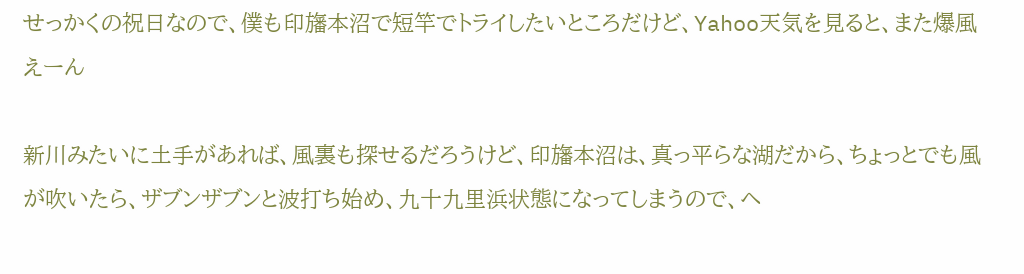せっかくの祝日なので、僕も印旛本沼で短竿でトライしたいところだけど、Yahoo天気を見ると、また爆風えーん

新川みたいに土手があれば、風裏も探せるだろうけど、印旛本沼は、真っ平らな湖だから、ちょっとでも風が吹いたら、ザブンザブンと波打ち始め、九十九里浜状態になってしまうので、ヘ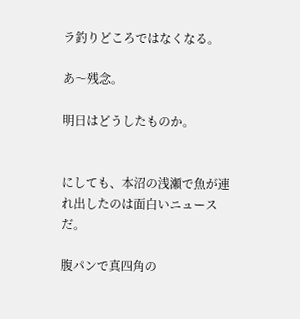ラ釣りどころではなくなる。

あ〜残念。

明日はどうしたものか。


にしても、本沼の浅瀬で魚が連れ出したのは面白いニュースだ。

腹パンで真四角の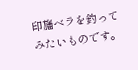印旛ベラを釣ってみたいものです。